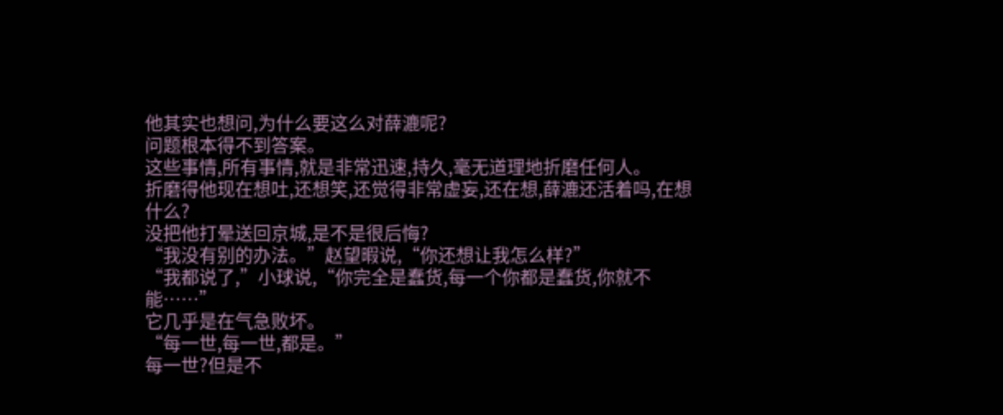他其实也想问,为什么要这么对薛漉呢?
问题根本得不到答案。
这些事情,所有事情,就是非常迅速,持久,毫无道理地折磨任何人。
折磨得他现在想吐,还想笑,还觉得非常虚妄,还在想,薛漉还活着吗,在想什么?
没把他打晕送回京城,是不是很后悔?
“我没有别的办法。”赵望暇说,“你还想让我怎么样?”
“我都说了,”小球说,“你完全是蠢货,每一个你都是蠢货,你就不能……”
它几乎是在气急败坏。
“每一世,每一世,都是。”
每一世?但是不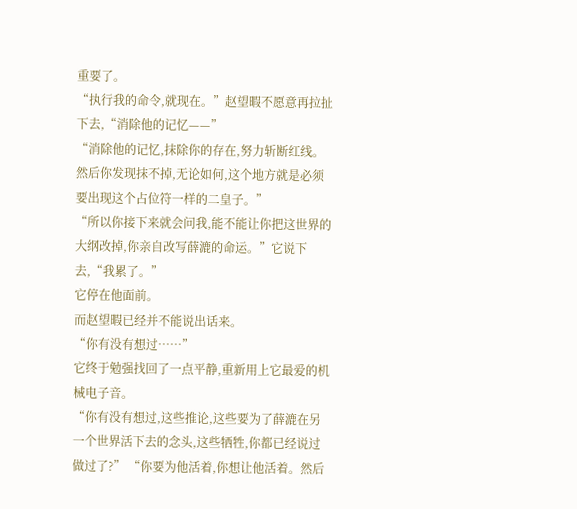重要了。
“执行我的命令,就现在。”赵望暇不愿意再拉扯下去,“消除他的记忆——”
“消除他的记忆,抹除你的存在,努力斩断红线。然后你发现抹不掉,无论如何,这个地方就是必须要出现这个占位符一样的二皇子。”
“所以你接下来就会问我,能不能让你把这世界的大纲改掉,你亲自改写薛漉的命运。”它说下去,“我累了。”
它停在他面前。
而赵望暇已经并不能说出话来。
“你有没有想过……”
它终于勉强找回了一点平静,重新用上它最爱的机械电子音。
“你有没有想过,这些推论,这些要为了薛漉在另一个世界活下去的念头,这些牺牲,你都已经说过做过了?” “你要为他活着,你想让他活着。然后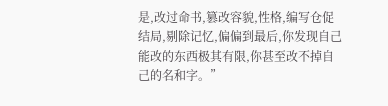是,改过命书,篡改容貌,性格,编写仓促结局,剔除记忆,偏偏到最后,你发现自己能改的东西极其有限,你甚至改不掉自己的名和字。”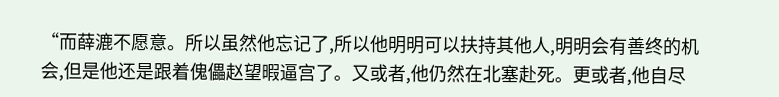“而薛漉不愿意。所以虽然他忘记了,所以他明明可以扶持其他人,明明会有善终的机会,但是他还是跟着傀儡赵望暇逼宫了。又或者,他仍然在北塞赴死。更或者,他自尽